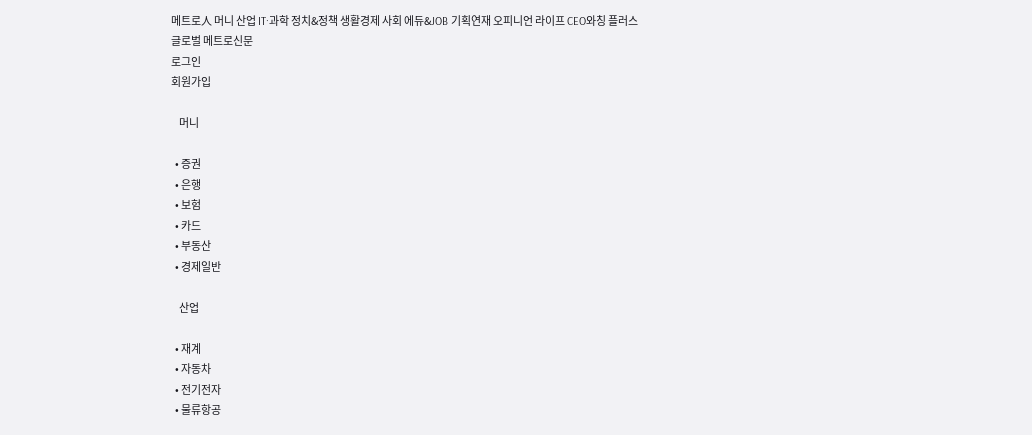메트로人 머니 산업 IT·과학 정치&정책 생활경제 사회 에듀&JOB 기획연재 오피니언 라이프 CEO와칭 플러스
글로벌 메트로신문
로그인
회원가입

    머니

  • 증권
  • 은행
  • 보험
  • 카드
  • 부동산
  • 경제일반

    산업

  • 재계
  • 자동차
  • 전기전자
  • 물류항공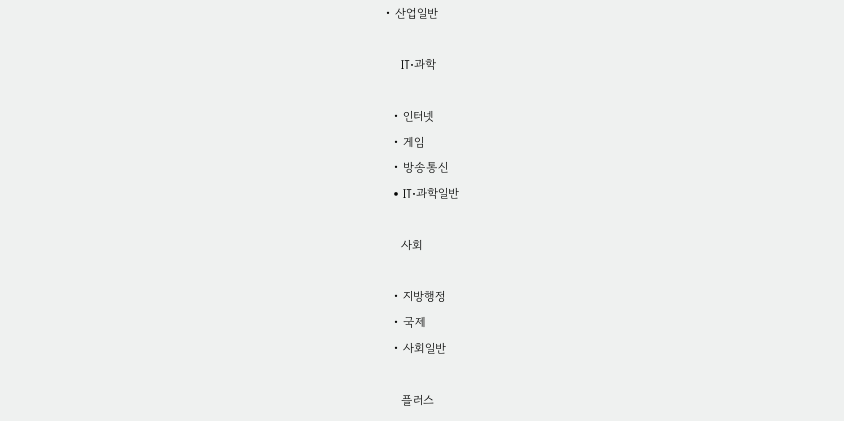• 산업일반

    IT·과학

  • 인터넷
  • 게임
  • 방송통신
  • IT·과학일반

    사회

  • 지방행정
  • 국제
  • 사회일반

    플러스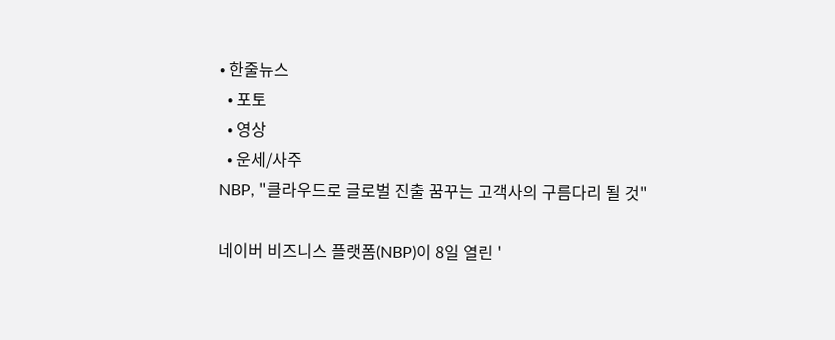• 한줄뉴스
  • 포토
  • 영상
  • 운세/사주
NBP, "클라우드로 글로벌 진출 꿈꾸는 고객사의 구름다리 될 것"

네이버 비즈니스 플랫폼(NBP)이 8일 열린 '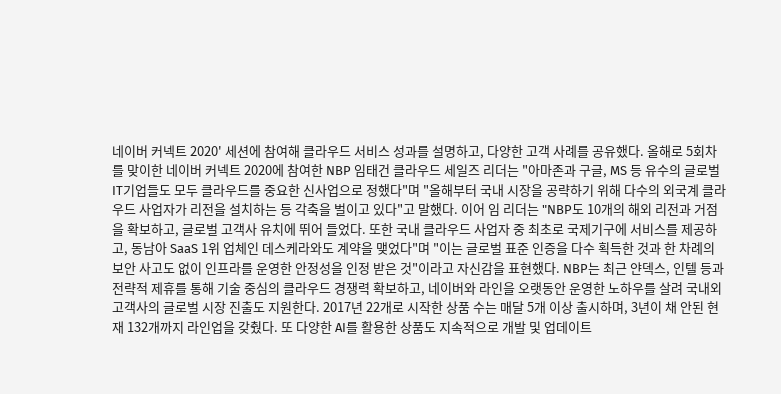네이버 커넥트 2020' 세션에 참여해 클라우드 서비스 성과를 설명하고, 다양한 고객 사례를 공유했다. 올해로 5회차를 맞이한 네이버 커넥트 2020에 참여한 NBP 임태건 클라우드 세일즈 리더는 "아마존과 구글, MS 등 유수의 글로벌 IT기업들도 모두 클라우드를 중요한 신사업으로 정했다"며 "올해부터 국내 시장을 공략하기 위해 다수의 외국계 클라우드 사업자가 리전을 설치하는 등 각축을 벌이고 있다"고 말했다. 이어 임 리더는 "NBP도 10개의 해외 리전과 거점을 확보하고, 글로벌 고객사 유치에 뛰어 들었다. 또한 국내 클라우드 사업자 중 최초로 국제기구에 서비스를 제공하고, 동남아 SaaS 1위 업체인 데스케라와도 계약을 맺었다"며 "이는 글로벌 표준 인증을 다수 획득한 것과 한 차례의 보안 사고도 없이 인프라를 운영한 안정성을 인정 받은 것"이라고 자신감을 표현했다. NBP는 최근 얀덱스, 인텔 등과 전략적 제휴를 통해 기술 중심의 클라우드 경쟁력 확보하고, 네이버와 라인을 오랫동안 운영한 노하우를 살려 국내외 고객사의 글로벌 시장 진출도 지원한다. 2017년 22개로 시작한 상품 수는 매달 5개 이상 출시하며, 3년이 채 안된 현재 132개까지 라인업을 갖췄다. 또 다양한 AI를 활용한 상품도 지속적으로 개발 및 업데이트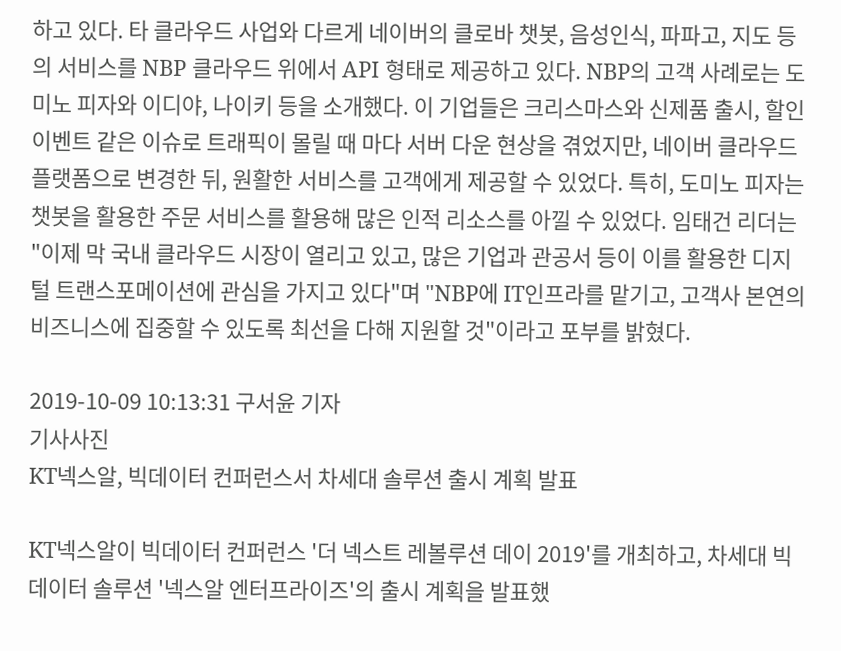하고 있다. 타 클라우드 사업와 다르게 네이버의 클로바 챗봇, 음성인식, 파파고, 지도 등의 서비스를 NBP 클라우드 위에서 API 형태로 제공하고 있다. NBP의 고객 사례로는 도미노 피자와 이디야, 나이키 등을 소개했다. 이 기업들은 크리스마스와 신제품 출시, 할인 이벤트 같은 이슈로 트래픽이 몰릴 때 마다 서버 다운 현상을 겪었지만, 네이버 클라우드 플랫폼으로 변경한 뒤, 원활한 서비스를 고객에게 제공할 수 있었다. 특히, 도미노 피자는 챗봇을 활용한 주문 서비스를 활용해 많은 인적 리소스를 아낄 수 있었다. 임태건 리더는 "이제 막 국내 클라우드 시장이 열리고 있고, 많은 기업과 관공서 등이 이를 활용한 디지털 트랜스포메이션에 관심을 가지고 있다"며 "NBP에 IT인프라를 맡기고, 고객사 본연의 비즈니스에 집중할 수 있도록 최선을 다해 지원할 것"이라고 포부를 밝혔다.

2019-10-09 10:13:31 구서윤 기자
기사사진
KT넥스알, 빅데이터 컨퍼런스서 차세대 솔루션 출시 계획 발표

KT넥스알이 빅데이터 컨퍼런스 '더 넥스트 레볼루션 데이 2019'를 개최하고, 차세대 빅데이터 솔루션 '넥스알 엔터프라이즈'의 출시 계획을 발표했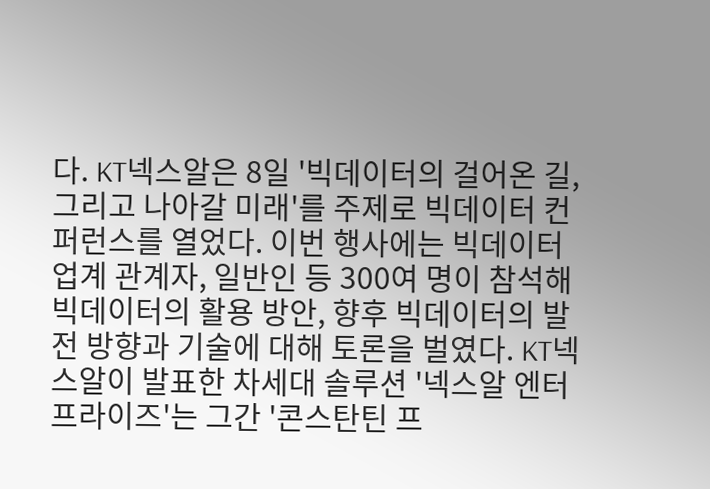다. KT넥스알은 8일 '빅데이터의 걸어온 길, 그리고 나아갈 미래'를 주제로 빅데이터 컨퍼런스를 열었다. 이번 행사에는 빅데이터 업계 관계자, 일반인 등 300여 명이 참석해 빅데이터의 활용 방안, 향후 빅데이터의 발전 방향과 기술에 대해 토론을 벌였다. KT넥스알이 발표한 차세대 솔루션 '넥스알 엔터프라이즈'는 그간 '콘스탄틴 프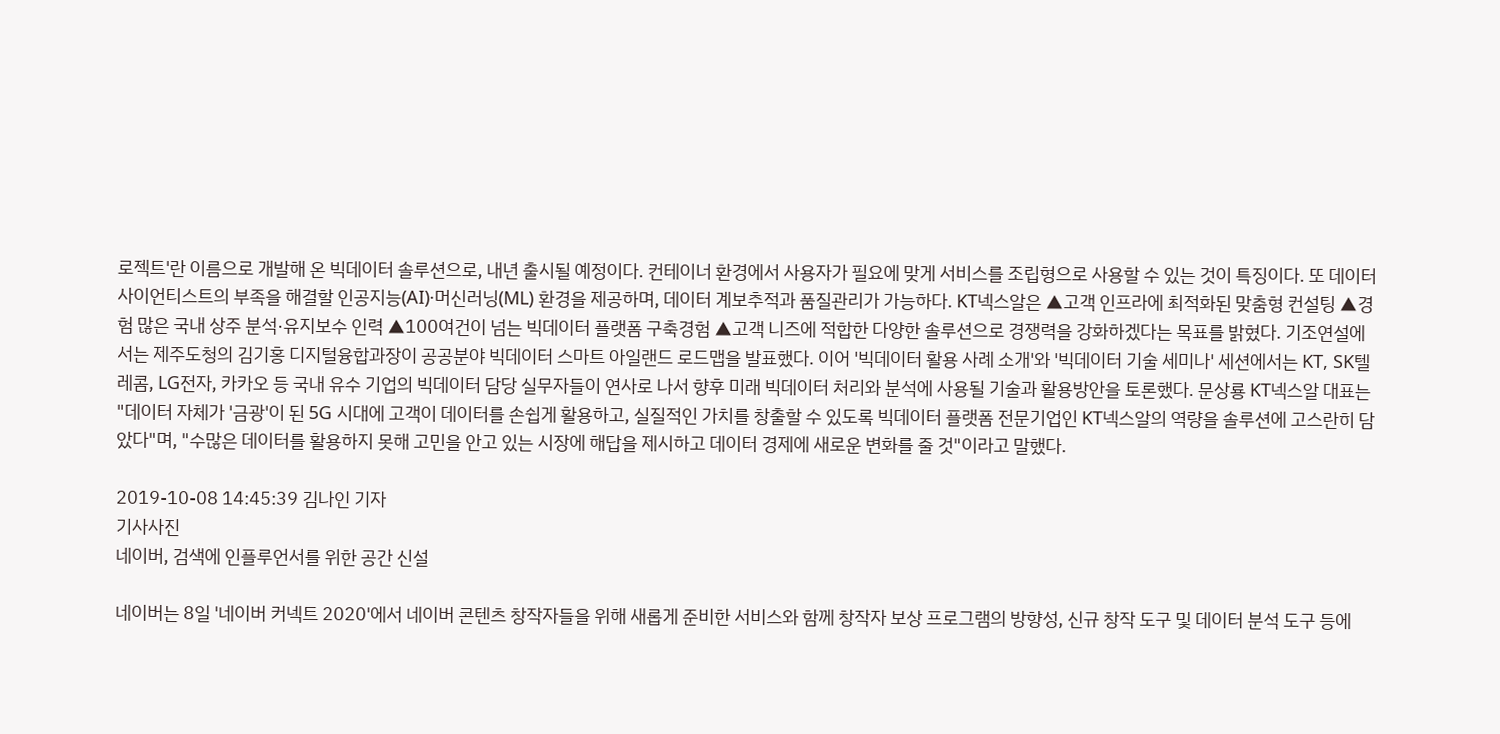로젝트'란 이름으로 개발해 온 빅데이터 솔루션으로, 내년 출시될 예정이다. 컨테이너 환경에서 사용자가 필요에 맞게 서비스를 조립형으로 사용할 수 있는 것이 특징이다. 또 데이터 사이언티스트의 부족을 해결할 인공지능(AI)·머신러닝(ML) 환경을 제공하며, 데이터 계보추적과 품질관리가 가능하다. KT넥스알은 ▲고객 인프라에 최적화된 맞춤형 컨설팅 ▲경험 많은 국내 상주 분석·유지보수 인력 ▲100여건이 넘는 빅데이터 플랫폼 구축경험 ▲고객 니즈에 적합한 다양한 솔루션으로 경쟁력을 강화하겠다는 목표를 밝혔다. 기조연설에서는 제주도청의 김기홍 디지털융합과장이 공공분야 빅데이터 스마트 아일랜드 로드맵을 발표했다. 이어 '빅데이터 활용 사례 소개'와 '빅데이터 기술 세미나' 세션에서는 KT, SK텔레콤, LG전자, 카카오 등 국내 유수 기업의 빅데이터 담당 실무자들이 연사로 나서 향후 미래 빅데이터 처리와 분석에 사용될 기술과 활용방안을 토론했다. 문상룡 KT넥스알 대표는 "데이터 자체가 '금광'이 된 5G 시대에 고객이 데이터를 손쉽게 활용하고, 실질적인 가치를 창출할 수 있도록 빅데이터 플랫폼 전문기업인 KT넥스알의 역량을 솔루션에 고스란히 담았다"며, "수많은 데이터를 활용하지 못해 고민을 안고 있는 시장에 해답을 제시하고 데이터 경제에 새로운 변화를 줄 것"이라고 말했다.

2019-10-08 14:45:39 김나인 기자
기사사진
네이버, 검색에 인플루언서를 위한 공간 신설

네이버는 8일 '네이버 커넥트 2020'에서 네이버 콘텐츠 창작자들을 위해 새롭게 준비한 서비스와 함께 창작자 보상 프로그램의 방향성, 신규 창작 도구 및 데이터 분석 도구 등에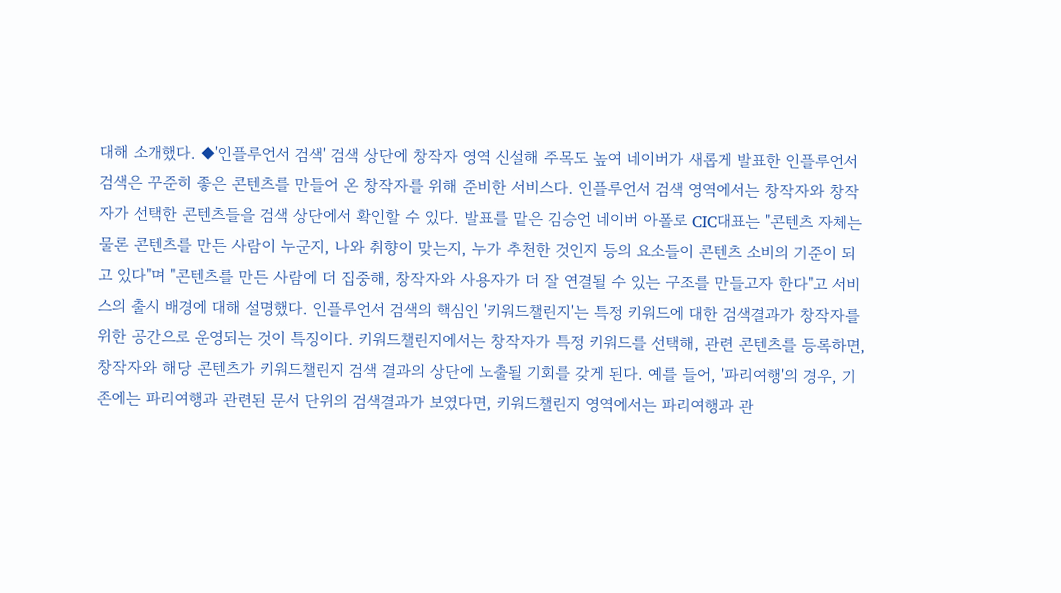대해 소개했다. ◆'인플루언서 검색' 검색 상단에 창작자 영역 신설해 주목도 높여 네이버가 새롭게 발표한 인플루언서 검색은 꾸준히 좋은 콘텐츠를 만들어 온 창작자를 위해 준비한 서비스다. 인플루언서 검색 영역에서는 창작자와 창작자가 선택한 콘텐츠들을 검색 상단에서 확인할 수 있다. 발표를 맡은 김승언 네이버 아폴로 CIC대표는 "콘텐츠 자체는 물론 콘텐츠를 만든 사람이 누군지, 나와 취향이 맞는지, 누가 추천한 것인지 등의 요소들이 콘텐츠 소비의 기준이 되고 있다"며 "콘텐츠를 만든 사람에 더 집중해, 창작자와 사용자가 더 잘 연결될 수 있는 구조를 만들고자 한다"고 서비스의 출시 배경에 대해 설명했다. 인플루언서 검색의 핵심인 '키워드챌린지'는 특정 키워드에 대한 검색결과가 창작자를 위한 공간으로 운영되는 것이 특징이다. 키워드챌린지에서는 창작자가 특정 키워드를 선택해, 관련 콘텐츠를 등록하면, 창작자와 해당 콘텐츠가 키워드챌린지 검색 결과의 상단에 노출될 기회를 갖게 된다. 예를 들어, '파리여행'의 경우, 기존에는 파리여행과 관련된 문서 단위의 검색결과가 보였다면, 키워드챌린지 영역에서는 파리여행과 관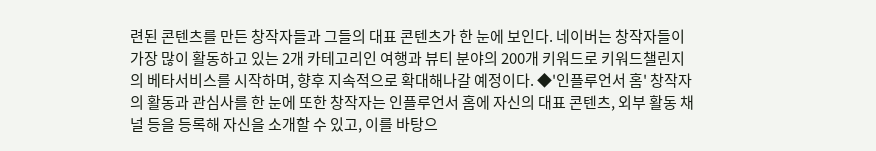련된 콘텐츠를 만든 창작자들과 그들의 대표 콘텐츠가 한 눈에 보인다. 네이버는 창작자들이 가장 많이 활동하고 있는 2개 카테고리인 여행과 뷰티 분야의 200개 키워드로 키워드챌린지의 베타서비스를 시작하며, 향후 지속적으로 확대해나갈 예정이다. ◆'인플루언서 홈' 창작자의 활동과 관심사를 한 눈에 또한 창작자는 인플루언서 홈에 자신의 대표 콘텐츠, 외부 활동 채널 등을 등록해 자신을 소개할 수 있고, 이를 바탕으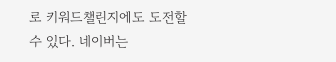로 키워드챌린지에도 도전할 수 있다. 네이버는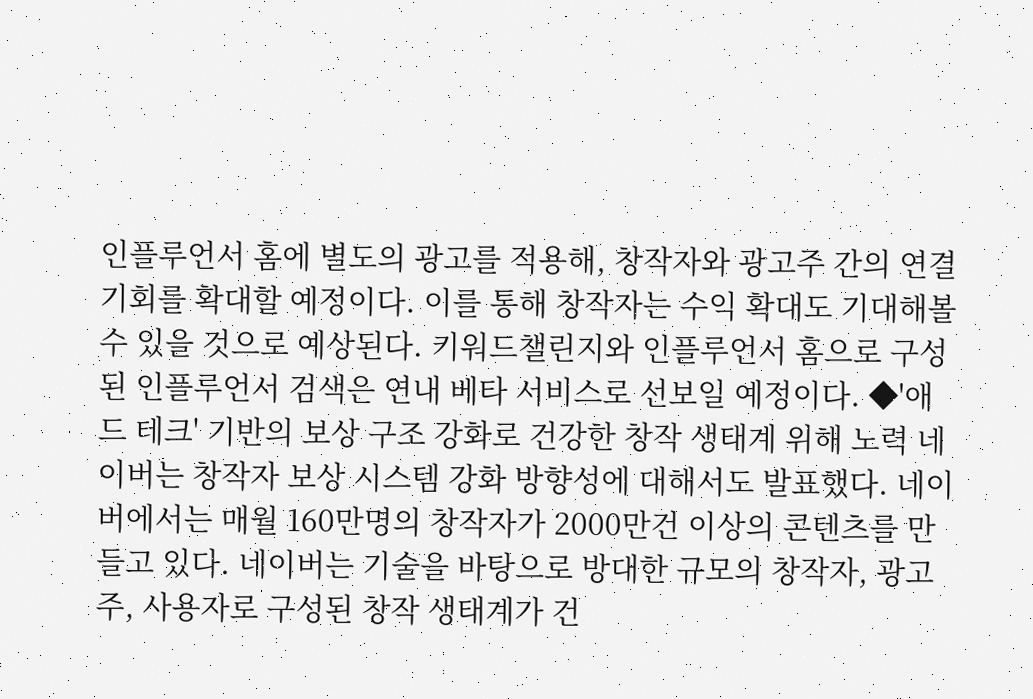인플루언서 홈에 별도의 광고를 적용해, 창작자와 광고주 간의 연결 기회를 확대할 예정이다. 이를 통해 창작자는 수익 확대도 기대해볼 수 있을 것으로 예상된다. 키워드챌린지와 인플루언서 홈으로 구성된 인플루언서 검색은 연내 베타 서비스로 선보일 예정이다. ◆'애드 테크' 기반의 보상 구조 강화로 건강한 창작 생태계 위해 노력 네이버는 창작자 보상 시스템 강화 방향성에 대해서도 발표했다. 네이버에서는 매월 160만명의 창작자가 2000만건 이상의 콘텐츠를 만들고 있다. 네이버는 기술을 바탕으로 방대한 규모의 창작자, 광고주, 사용자로 구성된 창작 생태계가 건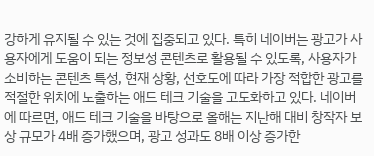강하게 유지될 수 있는 것에 집중되고 있다. 특히 네이버는 광고가 사용자에게 도움이 되는 정보성 콘텐츠로 활용될 수 있도록, 사용자가 소비하는 콘텐츠 특성, 현재 상황, 선호도에 따라 가장 적합한 광고를 적절한 위치에 노출하는 애드 테크 기술을 고도화하고 있다. 네이버에 따르면, 애드 테크 기술을 바탕으로 올해는 지난해 대비 창작자 보상 규모가 4배 증가했으며, 광고 성과도 8배 이상 증가한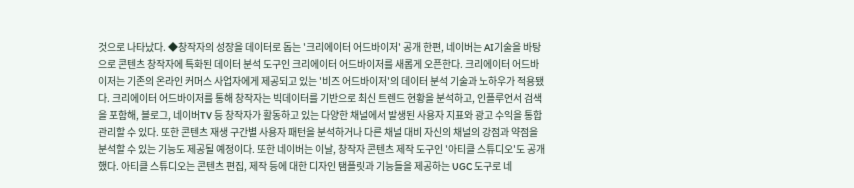것으로 나타났다. ◆창작자의 성장을 데이터로 돕는 '크리에이터 어드바이저' 공개 한편, 네이버는 AI기술을 바탕으로 콘텐츠 창작자에 특화된 데이터 분석 도구인 크리에이터 어드바이저를 새롭게 오픈한다. 크리에이터 어드바이저는 기존의 온라인 커머스 사업자에게 제공되고 있는 '비즈 어드바이저'의 데이터 분석 기술과 노하우가 적용됐다. 크리에이터 어드바이저를 통해 창작자는 빅데이터를 기반으로 최신 트렌드 현황을 분석하고, 인플루언서 검색을 포함해, 블로그, 네이버TV 등 창작자가 활동하고 있는 다양한 채널에서 발생된 사용자 지표와 광고 수익을 통합 관리할 수 있다. 또한 콘텐츠 재생 구간별 사용자 패턴을 분석하거나 다른 채널 대비 자신의 채널의 강점과 약점을 분석할 수 있는 기능도 제공될 예정이다. 또한 네이버는 이날, 창작자 콘텐츠 제작 도구인 '아티클 스튜디오'도 공개했다. 아티클 스튜디오는 콘텐츠 편집, 제작 등에 대한 디자인 탬플릿과 기능들을 제공하는 UGC 도구로 네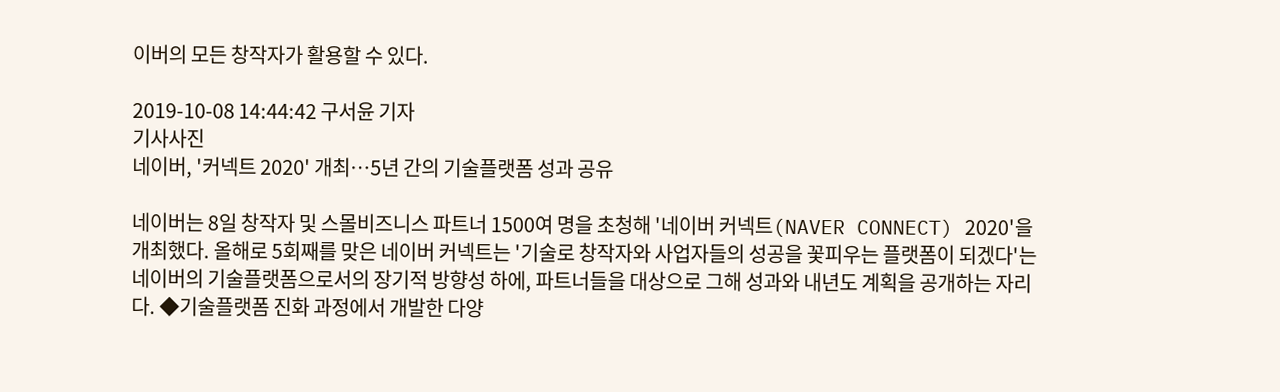이버의 모든 창작자가 활용할 수 있다.

2019-10-08 14:44:42 구서윤 기자
기사사진
네이버, '커넥트 2020' 개최…5년 간의 기술플랫폼 성과 공유

네이버는 8일 창작자 및 스몰비즈니스 파트너 1500여 명을 초청해 '네이버 커넥트(NAVER CONNECT) 2020'을 개최했다. 올해로 5회째를 맞은 네이버 커넥트는 '기술로 창작자와 사업자들의 성공을 꽃피우는 플랫폼이 되겠다'는 네이버의 기술플랫폼으로서의 장기적 방향성 하에, 파트너들을 대상으로 그해 성과와 내년도 계획을 공개하는 자리다. ◆기술플랫폼 진화 과정에서 개발한 다양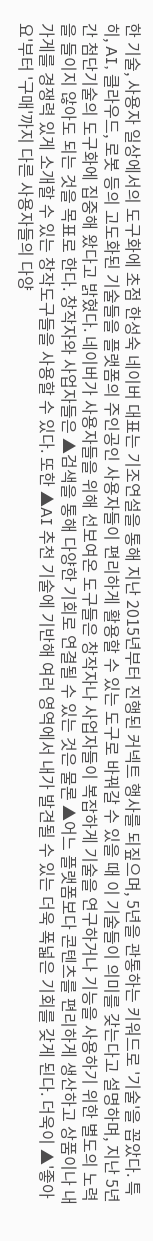한 기술, 사용자 일상에서의 도구화에 초점 한성숙 네이버 대표는 기조연설을 통해 지난 2015년부터 진행된 커넥트 행사를 되짚으며, 5년을 관통하는 키워드로 '기술'을 꼽았다. 특히, AI, 클라우드, 로봇 등의 고도화된 기술들을 플랫폼의 주인공인 사용자들이 편리하게 활용할 수 있는 도구로 바꿔갈 수 있을 때 이 기술들이 의미를 갖는다고 설명하며, 지난 5년 간 첨단기술의 도구화에 집중해 왔다고 밝혔다. 네이버가 사용자들을 위해 선보여온 도구들은 창작자나 사업자들이 복잡하게 기술을 연구하거나 기능을 사용하기 위한 별도의 노력을 들이지 않아도 되는 것을 목표로 한다. 창작자와 사업자들은 ▲검색을 통해 다양한 기회로 연결될 수 있는 것은 물론 ▲어느 플랫폼보다 콘텐츠를 편리하게 생산하고 상품이나 내 가게를 경쟁력 있게 소개할 수 있는 창작도구들을 사용할 수 있다. 또한 ▲AI 추천 기술에 기반해 여러 영역에서 내가 발견될 수 있는 더욱 폭넓은 기회를 갖게 된다. 더욱이 ▲'좋아요'부터 '구매'까지 다른 사용자들의 다양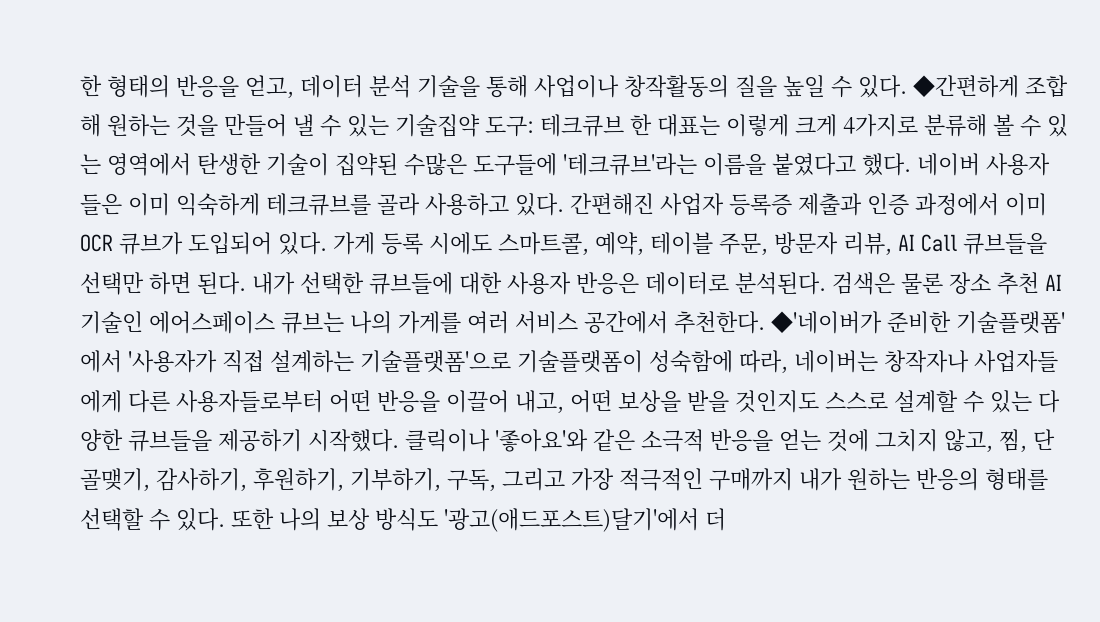한 형태의 반응을 얻고, 데이터 분석 기술을 통해 사업이나 창작활동의 질을 높일 수 있다. ◆간편하게 조합해 원하는 것을 만들어 낼 수 있는 기술집약 도구: 테크큐브 한 대표는 이렇게 크게 4가지로 분류해 볼 수 있는 영역에서 탄생한 기술이 집약된 수많은 도구들에 '테크큐브'라는 이름을 붙였다고 했다. 네이버 사용자들은 이미 익숙하게 테크큐브를 골라 사용하고 있다. 간편해진 사업자 등록증 제출과 인증 과정에서 이미 OCR 큐브가 도입되어 있다. 가게 등록 시에도 스마트콜, 예약, 테이블 주문, 방문자 리뷰, AI Call 큐브들을 선택만 하면 된다. 내가 선택한 큐브들에 대한 사용자 반응은 데이터로 분석된다. 검색은 물론 장소 추천 AI 기술인 에어스페이스 큐브는 나의 가게를 여러 서비스 공간에서 추천한다. ◆'네이버가 준비한 기술플랫폼'에서 '사용자가 직접 설계하는 기술플랫폼'으로 기술플랫폼이 성숙함에 따라, 네이버는 창작자나 사업자들에게 다른 사용자들로부터 어떤 반응을 이끌어 내고, 어떤 보상을 받을 것인지도 스스로 설계할 수 있는 다양한 큐브들을 제공하기 시작했다. 클릭이나 '좋아요'와 같은 소극적 반응을 얻는 것에 그치지 않고, 찜, 단골맺기, 감사하기, 후원하기, 기부하기, 구독, 그리고 가장 적극적인 구매까지 내가 원하는 반응의 형태를 선택할 수 있다. 또한 나의 보상 방식도 '광고(애드포스트)달기'에서 더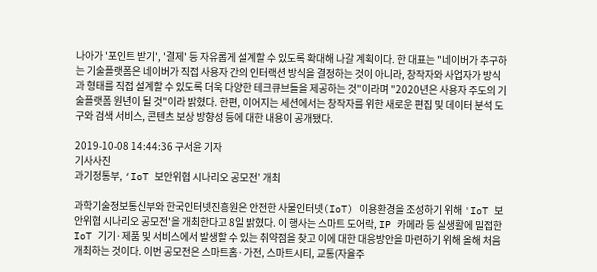나아가 '포인트 받기', '결제' 등 자유롭게 설계할 수 있도록 확대해 나갈 계획이다. 한 대표는 "네이버가 추구하는 기술플랫폼은 네이버가 직접 사용자 간의 인터랙션 방식을 결정하는 것이 아니라, 창작자와 사업자가 방식과 형태를 직접 설계할 수 있도록 더욱 다양한 테크큐브들을 제공하는 것"이라며 "2020년은 사용자 주도의 기술플랫폼 원년이 될 것"이라 밝혔다. 한편, 이어지는 세션에서는 창작자를 위한 새로운 편집 및 데이터 분석 도구와 검색 서비스, 콘텐츠 보상 방향성 등에 대한 내용이 공개됐다.

2019-10-08 14:44:36 구서윤 기자
기사사진
과기정통부, ‘IoT 보안위협 시나리오 공모전’ 개최

과학기술정보통신부와 한국인터넷진흥원은 안전한 사물인터넷(IoT) 이용환경을 조성하기 위해 'IoT 보안위협 시나리오 공모전'을 개최한다고 8일 밝혔다. 이 행사는 스마트 도어락, IP 카메라 등 실생활에 밀접한 IoT 기기·제품 및 서비스에서 발생할 수 있는 취약점을 찾고 이에 대한 대응방안을 마련하기 위해 올해 처음 개최하는 것이다. 이번 공모전은 스마트홈·가전, 스마트시티, 교통(자율주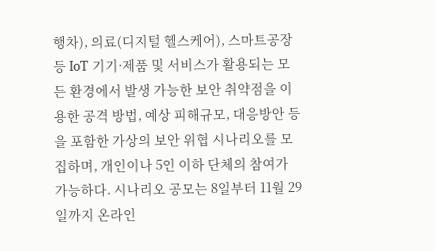행차), 의료(디지털 헬스케어), 스마트공장 등 IoT 기기·제품 및 서비스가 활용되는 모든 환경에서 발생 가능한 보안 취약점을 이용한 공격 방법, 예상 피해규모, 대응방안 등을 포함한 가상의 보안 위협 시나리오를 모집하며, 개인이나 5인 이하 단체의 참여가 가능하다. 시나리오 공모는 8일부터 11월 29일까지 온라인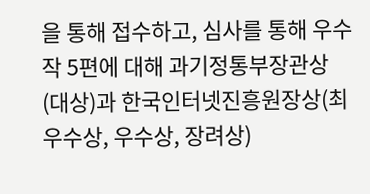을 통해 접수하고, 심사를 통해 우수작 5편에 대해 과기정통부장관상(대상)과 한국인터넷진흥원장상(최우수상, 우수상, 장려상)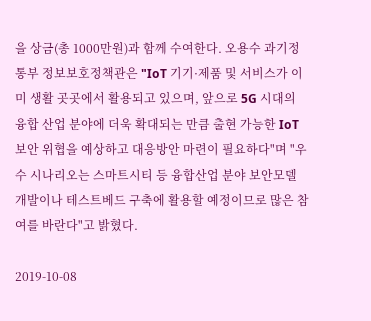을 상금(총 1000만원)과 함께 수여한다. 오용수 과기정통부 정보보호정책관은 "IoT 기기·제품 및 서비스가 이미 생활 곳곳에서 활용되고 있으며, 앞으로 5G 시대의 융합 산업 분야에 더욱 확대되는 만큼 출현 가능한 IoT 보안 위협을 예상하고 대응방안 마련이 필요하다"며 "우수 시나리오는 스마트시티 등 융합산업 분야 보안모델 개발이나 테스트베드 구축에 활용할 예정이므로 많은 참여를 바란다"고 밝혔다.

2019-10-08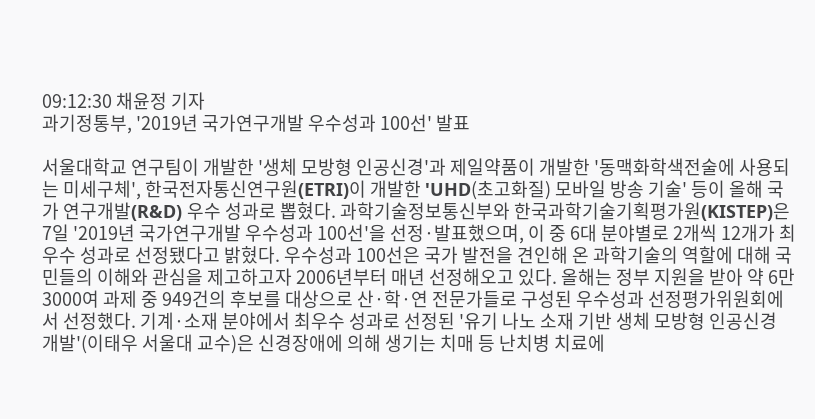09:12:30 채윤정 기자
과기정통부, '2019년 국가연구개발 우수성과 100선' 발표

서울대학교 연구팀이 개발한 '생체 모방형 인공신경'과 제일약품이 개발한 '동맥화학색전술에 사용되는 미세구체', 한국전자통신연구원(ETRI)이 개발한 'UHD(초고화질) 모바일 방송 기술' 등이 올해 국가 연구개발(R&D) 우수 성과로 뽑혔다. 과학기술정보통신부와 한국과학기술기획평가원(KISTEP)은 7일 '2019년 국가연구개발 우수성과 100선'을 선정·발표했으며, 이 중 6대 분야별로 2개씩 12개가 최우수 성과로 선정됐다고 밝혔다. 우수성과 100선은 국가 발전을 견인해 온 과학기술의 역할에 대해 국민들의 이해와 관심을 제고하고자 2006년부터 매년 선정해오고 있다. 올해는 정부 지원을 받아 약 6만3000여 과제 중 949건의 후보를 대상으로 산·학·연 전문가들로 구성된 우수성과 선정평가위원회에서 선정했다. 기계·소재 분야에서 최우수 성과로 선정된 '유기 나노 소재 기반 생체 모방형 인공신경 개발'(이태우 서울대 교수)은 신경장애에 의해 생기는 치매 등 난치병 치료에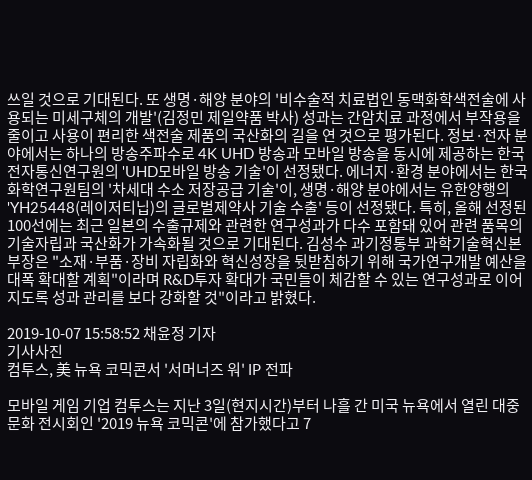쓰일 것으로 기대된다. 또 생명·해양 분야의 '비수술적 치료법인 동맥화학색전술에 사용되는 미세구체의 개발'(김정민 제일약품 박사) 성과는 간암치료 과정에서 부작용을 줄이고 사용이 편리한 색전술 제품의 국산화의 길을 연 것으로 평가된다. 정보·전자 분야에서는 하나의 방송주파수로 4K UHD 방송과 모바일 방송을 동시에 제공하는 한국전자통신연구원의 'UHD모바일 방송 기술'이 선정됐다. 에너지·환경 분야에서는 한국화학연구원팀의 '차세대 수소 저장공급 기술'이, 생명·해양 분야에서는 유한양행의 'YH25448(레이저티닙)의 글로벌제약사 기술 수출' 등이 선정됐다. 특히, 올해 선정된 100선에는 최근 일본의 수출규제와 관련한 연구성과가 다수 포함돼 있어 관련 품목의 기술자립과 국산화가 가속화될 것으로 기대된다. 김성수 과기정통부 과학기술혁신본부장은 "소재·부품·장비 자립화와 혁신성장을 뒷받침하기 위해 국가연구개발 예산을 대폭 확대할 계획"이라며 R&D투자 확대가 국민들이 체감할 수 있는 연구성과로 이어지도록 성과 관리를 보다 강화할 것"이라고 밝혔다.

2019-10-07 15:58:52 채윤정 기자
기사사진
컴투스, 美 뉴욕 코믹콘서 '서머너즈 워' IP 전파

모바일 게임 기업 컴투스는 지난 3일(현지시간)부터 나흘 간 미국 뉴욕에서 열린 대중문화 전시회인 '2019 뉴욕 코믹콘'에 참가했다고 7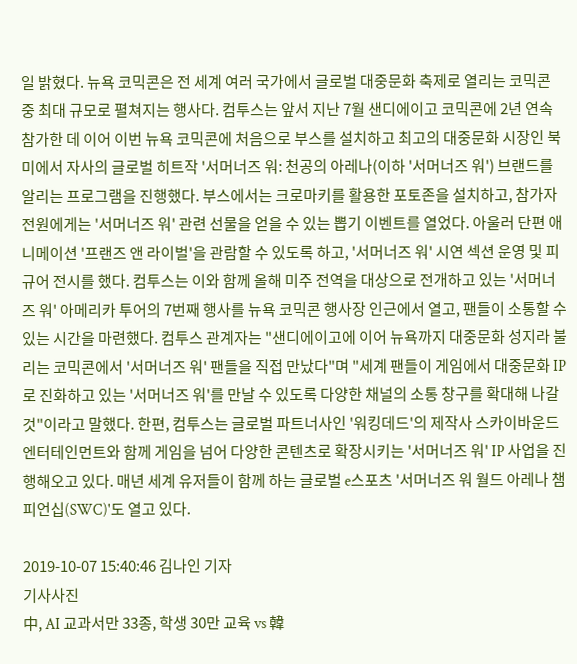일 밝혔다. 뉴욕 코믹콘은 전 세계 여러 국가에서 글로벌 대중문화 축제로 열리는 코믹콘 중 최대 규모로 펼쳐지는 행사다. 컴투스는 앞서 지난 7월 샌디에이고 코믹콘에 2년 연속 참가한 데 이어 이번 뉴욕 코믹콘에 처음으로 부스를 설치하고 최고의 대중문화 시장인 북미에서 자사의 글로벌 히트작 '서머너즈 워: 천공의 아레나(이하 '서머너즈 워') 브랜드를 알리는 프로그램을 진행했다. 부스에서는 크로마키를 활용한 포토존을 설치하고, 참가자 전원에게는 '서머너즈 워' 관련 선물을 얻을 수 있는 뽑기 이벤트를 열었다. 아울러 단편 애니메이션 '프랜즈 앤 라이벌'을 관람할 수 있도록 하고, '서머너즈 워' 시연 섹션 운영 및 피규어 전시를 했다. 컴투스는 이와 함께 올해 미주 전역을 대상으로 전개하고 있는 '서머너즈 워' 아메리카 투어의 7번째 행사를 뉴욕 코믹콘 행사장 인근에서 열고, 팬들이 소통할 수 있는 시간을 마련했다. 컴투스 관계자는 "샌디에이고에 이어 뉴욕까지 대중문화 성지라 불리는 코믹콘에서 '서머너즈 워' 팬들을 직접 만났다"며 "세계 팬들이 게임에서 대중문화 IP로 진화하고 있는 '서머너즈 워'를 만날 수 있도록 다양한 채널의 소통 창구를 확대해 나갈 것"이라고 말했다. 한편, 컴투스는 글로벌 파트너사인 '워킹데드'의 제작사 스카이바운드 엔터테인먼트와 함께 게임을 넘어 다양한 콘텐츠로 확장시키는 '서머너즈 워' IP 사업을 진행해오고 있다. 매년 세계 유저들이 함께 하는 글로벌 e스포츠 '서머너즈 워 월드 아레나 챔피언십(SWC)'도 열고 있다.

2019-10-07 15:40:46 김나인 기자
기사사진
中, AI 교과서만 33종, 학생 30만 교육 vs 韓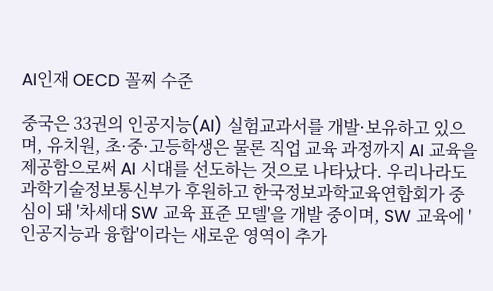AI인재 OECD 꼴찌 수준

중국은 33권의 인공지능(AI) 실험교과서를 개발·보유하고 있으며, 유치원, 초·중·고등학생은 물론 직업 교육 과정까지 AI 교육을 제공함으로써 AI 시대를 선도하는 것으로 나타났다. 우리나라도 과학기술정보통신부가 후원하고 한국정보과학교육연합회가 중심이 돼 '차세대 SW 교육 표준 모델'을 개발 중이며, SW 교육에 '인공지능과 융합'이라는 새로운 영역이 추가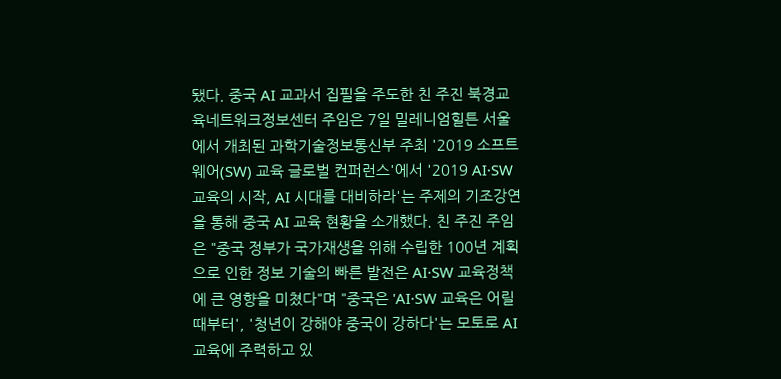됐다. 중국 AI 교과서 집필을 주도한 친 주진 북경교육네트워크정보센터 주임은 7일 밀레니엄힐튼 서울에서 개최된 과학기술정보통신부 주최 '2019 소프트웨어(SW) 교육 글로벌 컨퍼런스'에서 '2019 AI·SW교육의 시작, AI 시대를 대비하라'는 주제의 기조강연을 통해 중국 AI 교육 현황을 소개했다. 친 주진 주임은 "중국 정부가 국가재생을 위해 수립한 100년 계획으로 인한 정보 기술의 빠른 발전은 AI·SW 교육정책에 큰 영향을 미쳤다"며 "중국은 'AI·SW 교육은 어릴 때부터', '청년이 강해야 중국이 강하다'는 모토로 AI 교육에 주력하고 있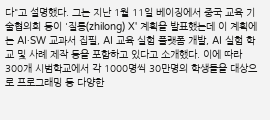다"고 설명했다. 그는 지난 1월 11일 베이징에서 중국 교육 기술협의회 등이 '질롱(zhilong) X' 계획을 발표했는데 이 계획에는 AI·SW 교과서 집필, AI 교육 실험 플랫폼 개발, AI 실험 학교 및 사례 제작 등을 포함하고 있다고 소개했다. 이에 따라 300개 시범학교에서 각 1000명씩 30만명의 학생들을 대상으로 프로그래밍 등 다양한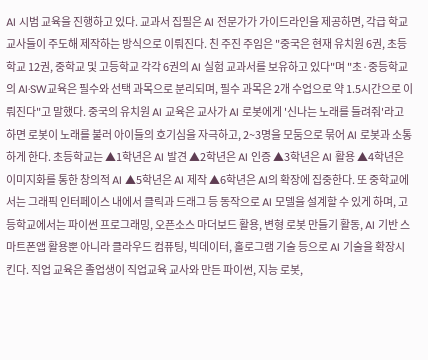AI 시범 교육을 진행하고 있다. 교과서 집필은 AI 전문가가 가이드라인을 제공하면, 각급 학교 교사들이 주도해 제작하는 방식으로 이뤄진다. 친 주진 주임은 "중국은 현재 유치원 6권, 초등학교 12권, 중학교 및 고등학교 각각 6권의 AI 실험 교과서를 보유하고 있다"며 "초·중등학교의 AI·SW교육은 필수와 선택 과목으로 분리되며, 필수 과목은 2개 수업으로 약 1.5시간으로 이뤄진다"고 말했다. 중국의 유치원 AI 교육은 교사가 AI 로봇에게 '신나는 노래를 들려줘'라고 하면 로봇이 노래를 불러 아이들의 호기심을 자극하고, 2~3명을 모둠으로 묶어 AI 로봇과 소통하게 한다. 초등학교는 ▲1학년은 AI 발견 ▲2학년은 AI 인증 ▲3학년은 AI 활용 ▲4학년은 이미지화를 통한 창의적 AI ▲5학년은 AI 제작 ▲6학년은 AI의 확장에 집중한다. 또 중학교에서는 그래픽 인터페이스 내에서 클릭과 드래그 등 동작으로 AI 모델을 설계할 수 있게 하며, 고등학교에서는 파이썬 프로그래밍, 오픈소스 마더보드 활용, 변형 로봇 만들기 활동, AI 기반 스마트폰앱 활용뿐 아니라 클라우드 컴퓨팅, 빅데이터, 홀로그램 기술 등으로 AI 기술을 확장시킨다. 직업 교육은 졸업생이 직업교육 교사와 만든 파이썬, 지능 로봇,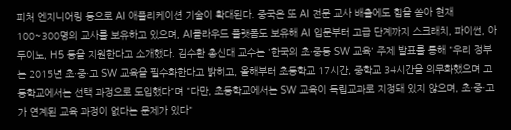피처 엔지니어링 등으로 AI 애플리케이션 기술이 확대된다. 중국은 또 AI 전문 교사 배출에도 힘을 쏟아 현재 100~300명의 교사를 보유하고 있으며, AI클라우드 플랫폼도 보유해 AI 입문부터 고급 단계까지 스크래치, 파이썬, 아두이노, H5 등을 지원한다고 소개했다. 김수환 총신대 교수는 '한국의 초·중등 SW 교육' 주제 발표를 통해 "우리 정부는 2015년 초·중·고 SW 교육을 필수화한다고 밝히고, 올해부터 초등학교 17시간, 중학교 34시간을 의무화했으며 고등학교에서는 선택 과정으로 도입했다"며 "다만, 초등학교에서는 SW 교육이 독립교과로 지정돼 있지 않으며, 초·중·고가 연계된 교육 과정이 없다는 문제가 있다"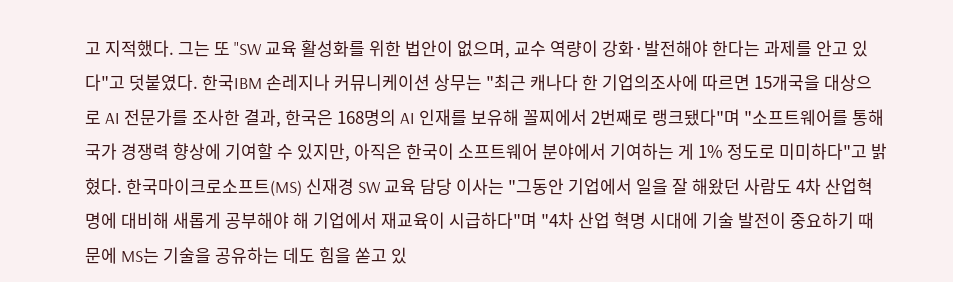고 지적했다. 그는 또 "SW 교육 활성화를 위한 법안이 없으며, 교수 역량이 강화·발전해야 한다는 과제를 안고 있다"고 덧붙였다. 한국IBM 손레지나 커뮤니케이션 상무는 "최근 캐나다 한 기업의조사에 따르면 15개국을 대상으로 AI 전문가를 조사한 결과, 한국은 168명의 AI 인재를 보유해 꼴찌에서 2번째로 랭크됐다"며 "소프트웨어를 통해 국가 경쟁력 향상에 기여할 수 있지만, 아직은 한국이 소프트웨어 분야에서 기여하는 게 1% 정도로 미미하다"고 밝혔다. 한국마이크로소프트(MS) 신재경 SW 교육 담당 이사는 "그동안 기업에서 일을 잘 해왔던 사람도 4차 산업혁명에 대비해 새롭게 공부해야 해 기업에서 재교육이 시급하다"며 "4차 산업 혁명 시대에 기술 발전이 중요하기 때문에 MS는 기술을 공유하는 데도 힘을 쏟고 있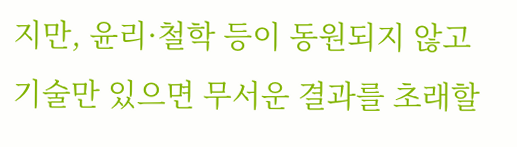지만, 윤리·철학 등이 동원되지 않고 기술만 있으면 무서운 결과를 초래할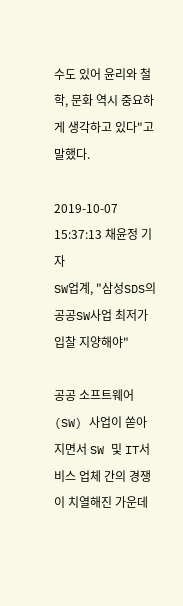수도 있어 윤리와 철학, 문화 역시 중요하게 생각하고 있다"고 말했다.

2019-10-07 15:37:13 채윤정 기자
SW업계, "삼성SDS의 공공SW사업 최저가 입찰 지양해야"

공공 소프트웨어(SW) 사업이 쏟아지면서 SW 및 IT서비스 업체 간의 경쟁이 치열해진 가운데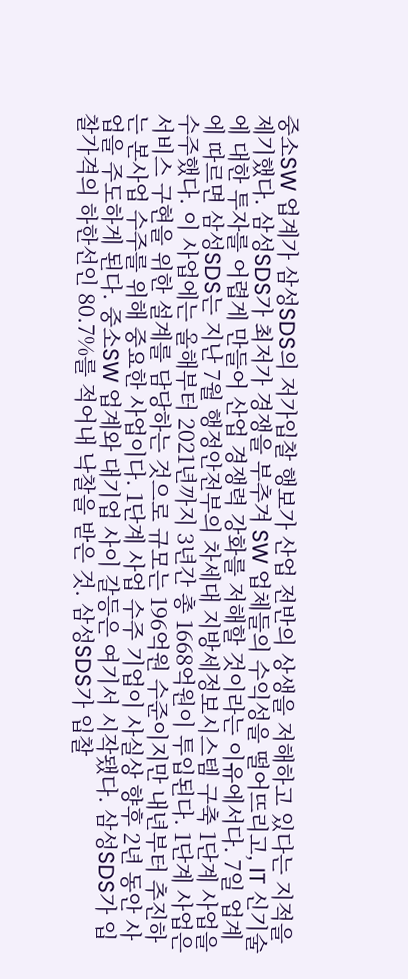중소SW 업계가 삼성SDS의 저가입찰 행보가 산업 전반의 상생을 저해하고 있다는 지적을 제기했다. 삼성SDS가 최저가 경쟁을 부추겨 SW 업체들의 수익성을 떨어뜨리고, IT 신기술에 대한 투자를 어렵게 만들어 산업 경쟁력 강화를 저해할 것이라는 이유에서다. 7일 업계에 따르면 삼성SDS는 지난 7월 행정안전부의 차세대 지방세정보시스템 구축 1단계 사업을 수주했다. 이 사업에는 올해부터 2021년까지 3년간 총 1668억원이 투입된다. 1단계 사업은 서비스 구현을 위한 설계를 담당하는 것으로 규모는 196억원 수준이지만 내년부터 추진하는 본사업 수주를 위해 중요한 사업이다. 1단계 사업 수주 기업이 사실상 향후 2년 동안 사업을 주도하게 된다. 중소SW 업계와 대기업 사이 갈등은 여기서 시작됐다. 삼성SDS가 입찰가격의 하한선인 80.7%를 적어내 낙찰을 받은 것. 삼성SDS가 입찰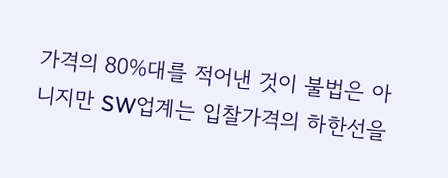가격의 80%대를 적어낸 것이 불법은 아니지만 SW업계는 입찰가격의 하한선을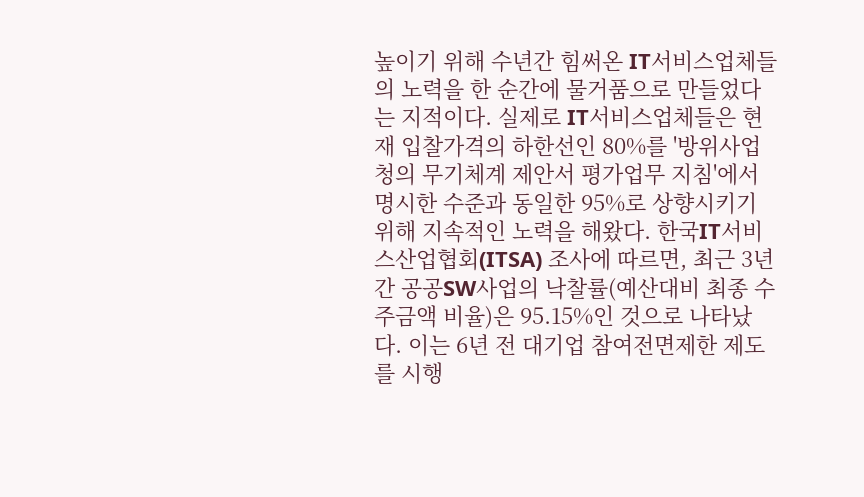높이기 위해 수년간 힘써온 IT서비스업체들의 노력을 한 순간에 물거품으로 만들었다는 지적이다. 실제로 IT서비스업체들은 현재 입찰가격의 하한선인 80%를 '방위사업청의 무기체계 제안서 평가업무 지침'에서 명시한 수준과 동일한 95%로 상향시키기 위해 지속적인 노력을 해왔다. 한국IT서비스산업협회(ITSA) 조사에 따르면, 최근 3년간 공공SW사업의 낙찰률(예산대비 최종 수주금액 비율)은 95.15%인 것으로 나타났다. 이는 6년 전 대기업 참여전면제한 제도를 시행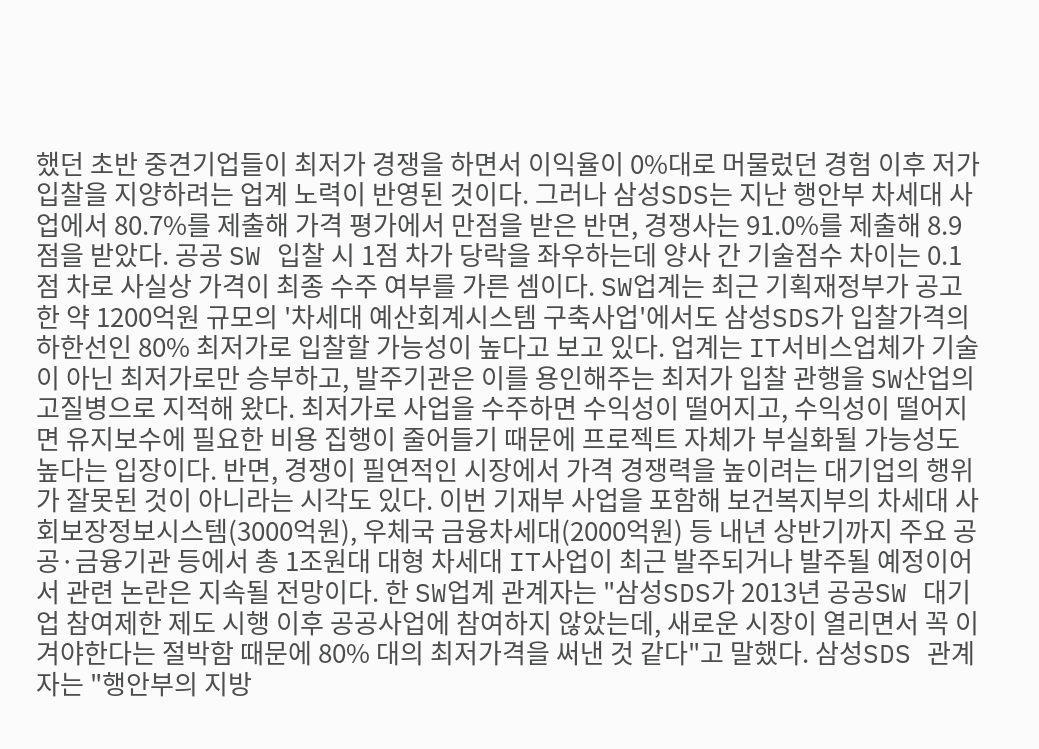했던 초반 중견기업들이 최저가 경쟁을 하면서 이익율이 0%대로 머물렀던 경험 이후 저가입찰을 지양하려는 업계 노력이 반영된 것이다. 그러나 삼성SDS는 지난 행안부 차세대 사업에서 80.7%를 제출해 가격 평가에서 만점을 받은 반면, 경쟁사는 91.0%를 제출해 8.9점을 받았다. 공공 SW 입찰 시 1점 차가 당락을 좌우하는데 양사 간 기술점수 차이는 0.1점 차로 사실상 가격이 최종 수주 여부를 가른 셈이다. SW업계는 최근 기획재정부가 공고한 약 1200억원 규모의 '차세대 예산회계시스템 구축사업'에서도 삼성SDS가 입찰가격의 하한선인 80% 최저가로 입찰할 가능성이 높다고 보고 있다. 업계는 IT서비스업체가 기술이 아닌 최저가로만 승부하고, 발주기관은 이를 용인해주는 최저가 입찰 관행을 SW산업의 고질병으로 지적해 왔다. 최저가로 사업을 수주하면 수익성이 떨어지고, 수익성이 떨어지면 유지보수에 필요한 비용 집행이 줄어들기 때문에 프로젝트 자체가 부실화될 가능성도 높다는 입장이다. 반면, 경쟁이 필연적인 시장에서 가격 경쟁력을 높이려는 대기업의 행위가 잘못된 것이 아니라는 시각도 있다. 이번 기재부 사업을 포함해 보건복지부의 차세대 사회보장정보시스템(3000억원), 우체국 금융차세대(2000억원) 등 내년 상반기까지 주요 공공·금융기관 등에서 총 1조원대 대형 차세대 IT사업이 최근 발주되거나 발주될 예정이어서 관련 논란은 지속될 전망이다. 한 SW업계 관계자는 "삼성SDS가 2013년 공공SW 대기업 참여제한 제도 시행 이후 공공사업에 참여하지 않았는데, 새로운 시장이 열리면서 꼭 이겨야한다는 절박함 때문에 80% 대의 최저가격을 써낸 것 같다"고 말했다. 삼성SDS 관계자는 "행안부의 지방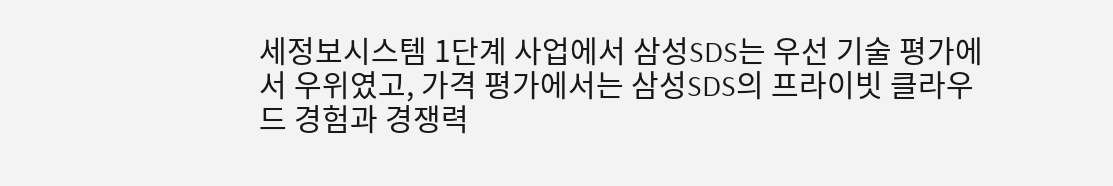세정보시스템 1단계 사업에서 삼성SDS는 우선 기술 평가에서 우위였고, 가격 평가에서는 삼성SDS의 프라이빗 클라우드 경험과 경쟁력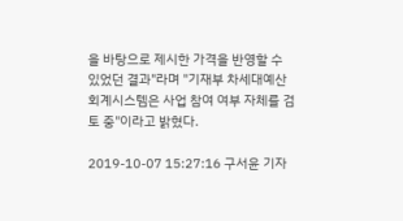을 바탕으로 제시한 가격을 반영할 수 있었던 결과"라며 "기재부 차세대예산회계시스템은 사업 참여 여부 자체를 검토 중"이라고 밝혔다.

2019-10-07 15:27:16 구서윤 기자